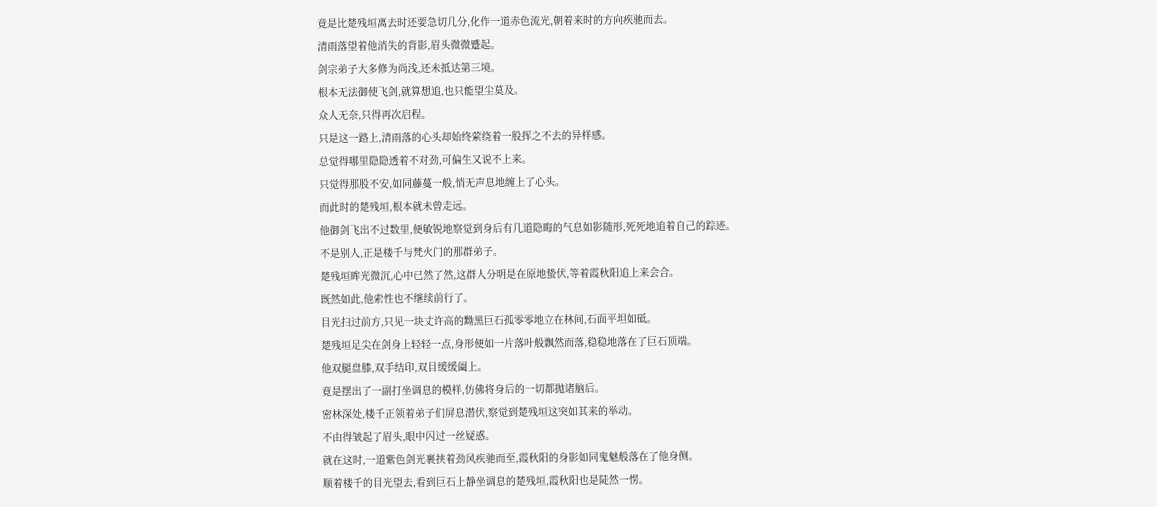竟是比楚残垣离去时还要急切几分,化作一道赤色流光,朝着来时的方向疾驰而去。
清雨落望着他消失的背影,眉头微微蹙起。
剑宗弟子大多修为尚浅,还未抵达第三境。
根本无法御使飞剑,就算想追,也只能望尘莫及。
众人无奈,只得再次启程。
只是这一路上,清雨落的心头却始终萦绕着一股挥之不去的异样感。
总觉得哪里隐隐透着不对劲,可偏生又说不上来。
只觉得那股不安,如同藤蔓一般,悄无声息地缠上了心头。
而此时的楚残垣,根本就未曾走远。
他御剑飞出不过数里,便敏锐地察觉到身后有几道隐晦的气息如影随形,死死地追着自己的踪迹。
不是别人,正是楼千与梵火门的那群弟子。
楚残垣眸光微沉,心中已然了然,这群人分明是在原地蛰伏,等着霞秋阳追上来会合。
既然如此,他索性也不继续前行了。
目光扫过前方,只见一块丈许高的黝黑巨石孤零零地立在林间,石面平坦如砥。
楚残垣足尖在剑身上轻轻一点,身形便如一片落叶般飘然而落,稳稳地落在了巨石顶端。
他双腿盘膝,双手结印,双目缓缓阖上。
竟是摆出了一副打坐调息的模样,仿佛将身后的一切都抛诸脑后。
密林深处,楼千正领着弟子们屏息潜伏,察觉到楚残垣这突如其来的举动。
不由得皱起了眉头,眼中闪过一丝疑惑。
就在这时,一道紫色剑光裹挟着劲风疾驰而至,霞秋阳的身影如同鬼魅般落在了他身侧。
顺着楼千的目光望去,看到巨石上静坐调息的楚残垣,霞秋阳也是陡然一愣。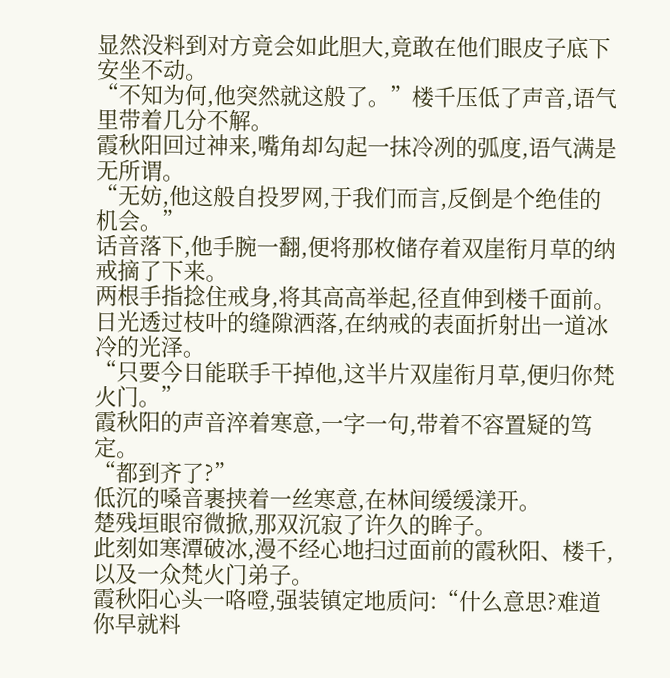显然没料到对方竟会如此胆大,竟敢在他们眼皮子底下安坐不动。
“不知为何,他突然就这般了。”楼千压低了声音,语气里带着几分不解。
霞秋阳回过神来,嘴角却勾起一抹冷冽的弧度,语气满是无所谓。
“无妨,他这般自投罗网,于我们而言,反倒是个绝佳的机会。”
话音落下,他手腕一翻,便将那枚储存着双崖衔月草的纳戒摘了下来。
两根手指捻住戒身,将其高高举起,径直伸到楼千面前。
日光透过枝叶的缝隙洒落,在纳戒的表面折射出一道冰冷的光泽。
“只要今日能联手干掉他,这半片双崖衔月草,便归你梵火门。”
霞秋阳的声音淬着寒意,一字一句,带着不容置疑的笃定。
“都到齐了?”
低沉的嗓音裹挟着一丝寒意,在林间缓缓漾开。
楚残垣眼帘微掀,那双沉寂了许久的眸子。
此刻如寒潭破冰,漫不经心地扫过面前的霞秋阳、楼千,以及一众梵火门弟子。
霞秋阳心头一咯噔,强装镇定地质问:“什么意思?难道你早就料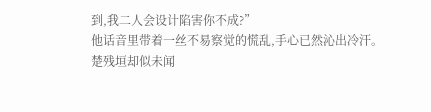到,我二人会设计陷害你不成?”
他话音里带着一丝不易察觉的慌乱,手心已然沁出冷汗。
楚残垣却似未闻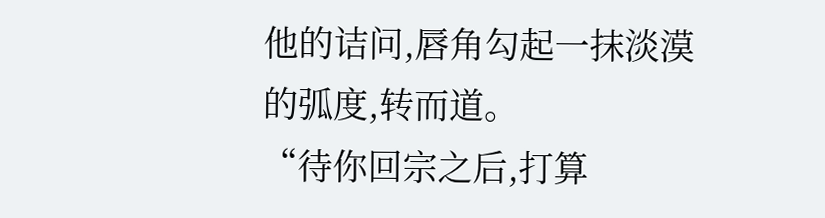他的诘问,唇角勾起一抹淡漠的弧度,转而道。
“待你回宗之后,打算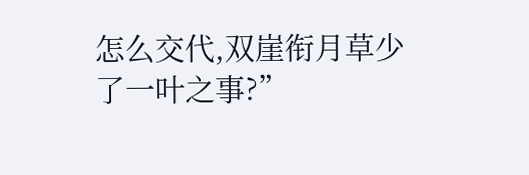怎么交代,双崖衔月草少了一叶之事?”